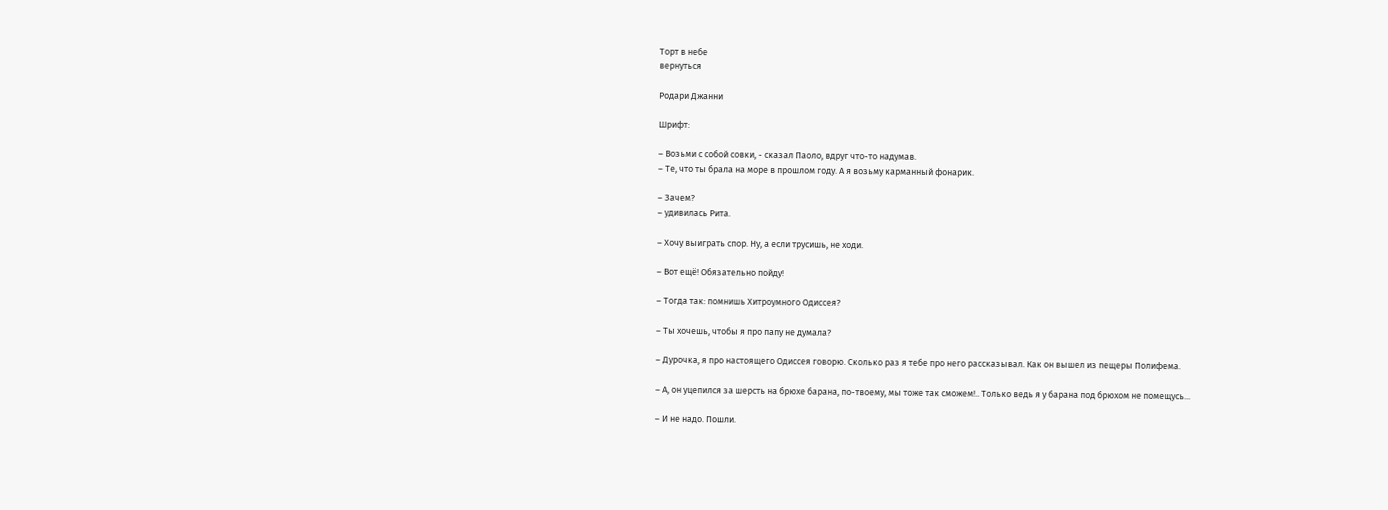Торт в небе
вернуться

Родари Джанни

Шрифт:

– Возьми с собой совки, - сказал Паоло, вдруг что-то надумав.
– Те, что ты брала на море в прошлом году. А я возьму карманный фонарик.

– Зачем?
– удивилась Рита.

– Хочу выиграть спор. Ну, а если трусишь, не ходи.

– Вот ещё! Обязательно пойду!

– Тогда так: помнишь Хитроумного Одиссея?

– Ты хочешь, чтобы я про папу не думала?

– Дурочка, я про настоящего Одиссея говорю. Сколько раз я тебе про него рассказывал. Как он вышел из пещеры Полифема.

– А, он уцепился за шерсть на брюхе барана, по-твоему, мы тоже так сможем!.. Только ведь я у барана под брюхом не помещусь...

– И не надо. Пошли.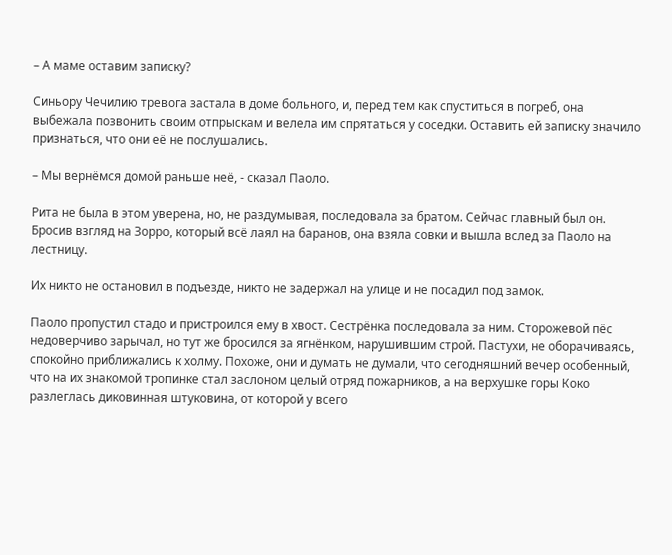– А маме оставим записку?

Синьору Чечилию тревога застала в доме больного, и, перед тем как спуститься в погреб, она выбежала позвонить своим отпрыскам и велела им спрятаться у соседки. Оставить ей записку значило признаться, что они её не послушались.

– Мы вернёмся домой раньше неё, - сказал Паоло.

Рита не была в этом уверена, но, не раздумывая, последовала за братом. Сейчас главный был он. Бросив взгляд на Зорро, который всё лаял на баранов, она взяла совки и вышла вслед за Паоло на лестницу.

Их никто не остановил в подъезде, никто не задержал на улице и не посадил под замок.

Паоло пропустил стадо и пристроился ему в хвост. Сестрёнка последовала за ним. Сторожевой пёс недоверчиво зарычал, но тут же бросился за ягнёнком, нарушившим строй. Пастухи, не оборачиваясь, спокойно приближались к холму. Похоже, они и думать не думали, что сегодняшний вечер особенный, что на их знакомой тропинке стал заслоном целый отряд пожарников, а на верхушке горы Коко разлеглась диковинная штуковина, от которой у всего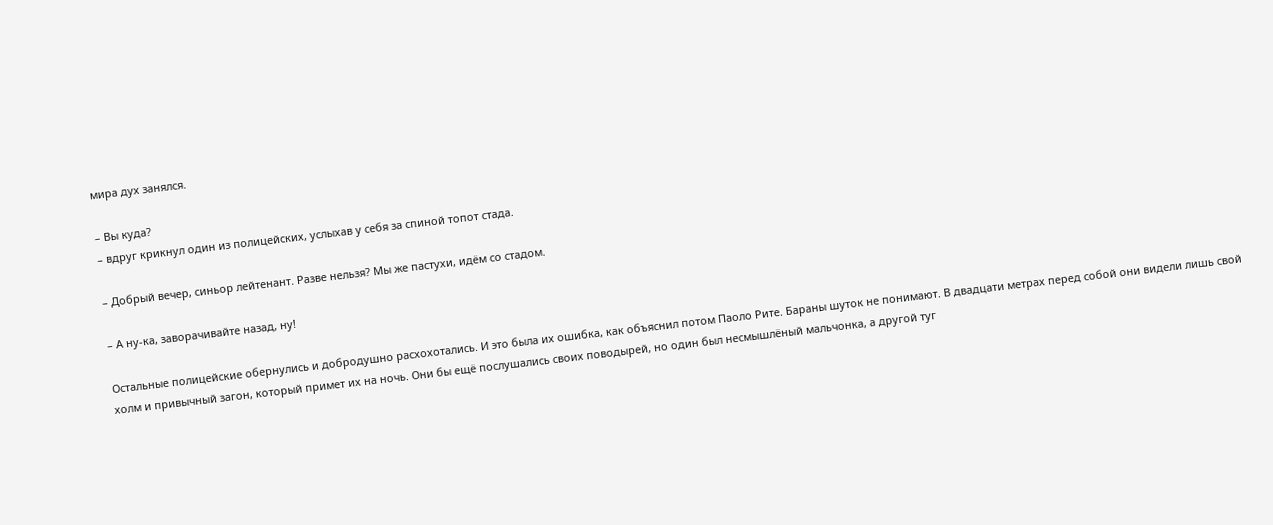мира дух занялся.

– Вы куда?
– вдруг крикнул один из полицейских, услыхав у себя за спиной топот стада.

– Добрый вечер, синьор лейтенант. Разве нельзя? Мы же пастухи, идём со стадом.

– А ну-ка, заворачивайте назад, ну!

Остальные полицейские обернулись и добродушно расхохотались. И это была их ошибка, как объяснил потом Паоло Рите. Бараны шуток не понимают. В двадцати метрах перед собой они видели лишь свой холм и привычный загон, который примет их на ночь. Они бы ещё послушались своих поводырей, но один был несмышлёный мальчонка, а другой туг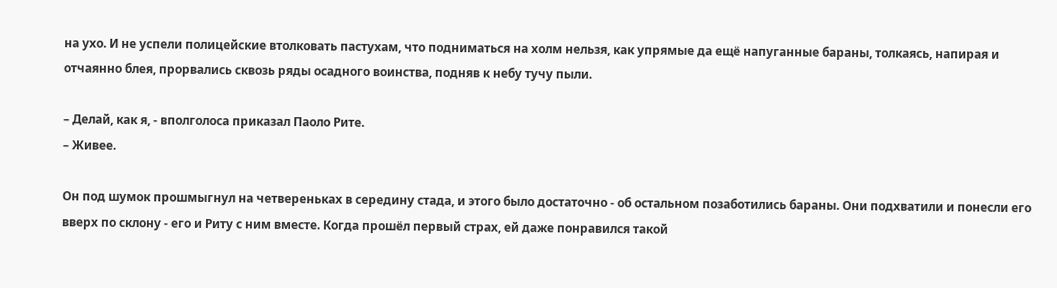на ухо. И не успели полицейские втолковать пастухам, что подниматься на холм нельзя, как упрямые да ещё напуганные бараны, толкаясь, напирая и отчаянно блея, прорвались сквозь ряды осадного воинства, подняв к небу тучу пыли.

– Делай, как я, - вполголоса приказал Паоло Рите.
– Живее.

Он под шумок прошмыгнул на четвереньках в середину стада, и этого было достаточно - об остальном позаботились бараны. Они подхватили и понесли его вверх по склону - его и Риту с ним вместе. Когда прошёл первый страх, ей даже понравился такой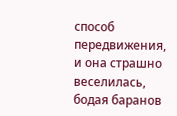способ передвижения, и она страшно веселилась, бодая баранов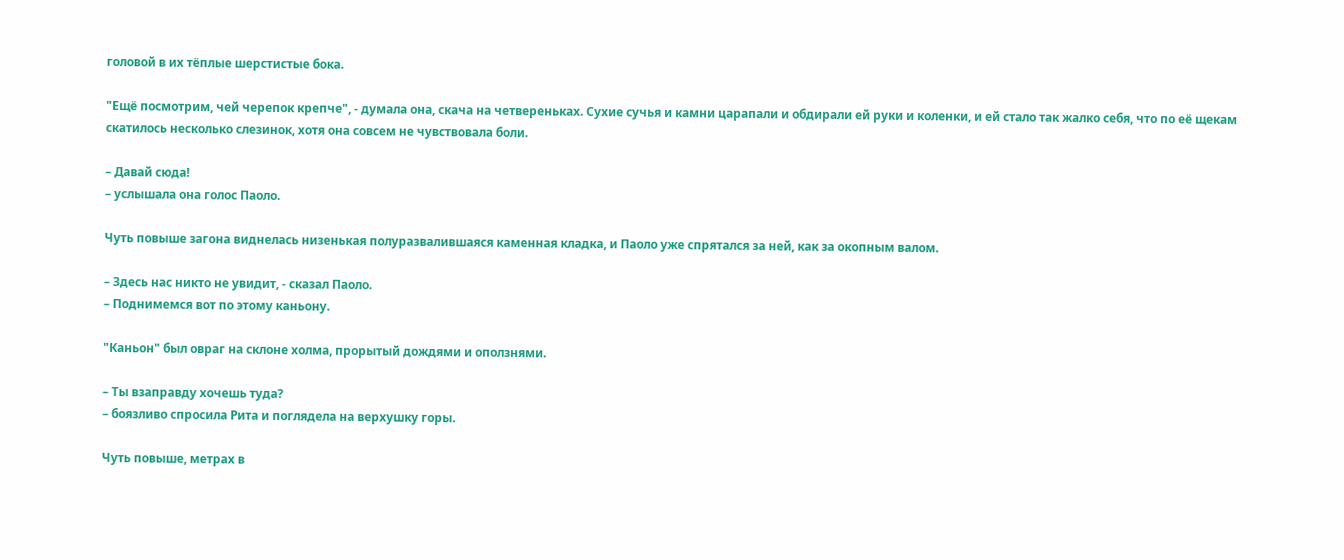головой в их тёплые шерстистые бока.

"Ещё посмотрим, чей черепок крепче", - думала она, скача на четвереньках. Сухие сучья и камни царапали и обдирали ей руки и коленки, и ей стало так жалко себя, что по её щекам скатилось несколько слезинок, хотя она совсем не чувствовала боли.

– Давай сюда!
– услышала она голос Паоло.

Чуть повыше загона виднелась низенькая полуразвалившаяся каменная кладка, и Паоло уже спрятался за ней, как за окопным валом.

– Здесь нас никто не увидит, - сказал Паоло.
– Поднимемся вот по этому каньону.

"Каньон" был овраг на склоне холма, прорытый дождями и оползнями.

– Ты взаправду хочешь туда?
– боязливо спросила Рита и поглядела на верхушку горы.

Чуть повыше, метрах в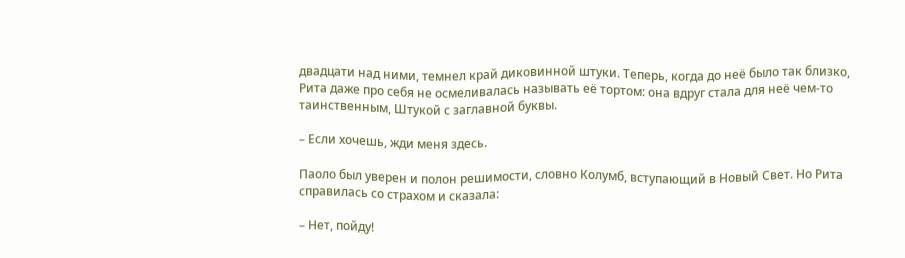двадцати над ними, темнел край диковинной штуки. Теперь, когда до неё было так близко, Рита даже про себя не осмеливалась называть её тортом: она вдруг стала для неё чем-то таинственным, Штукой с заглавной буквы.

– Если хочешь, жди меня здесь.

Паоло был уверен и полон решимости, словно Колумб, вступающий в Новый Свет. Но Рита справилась со страхом и сказала:

– Нет, пойду!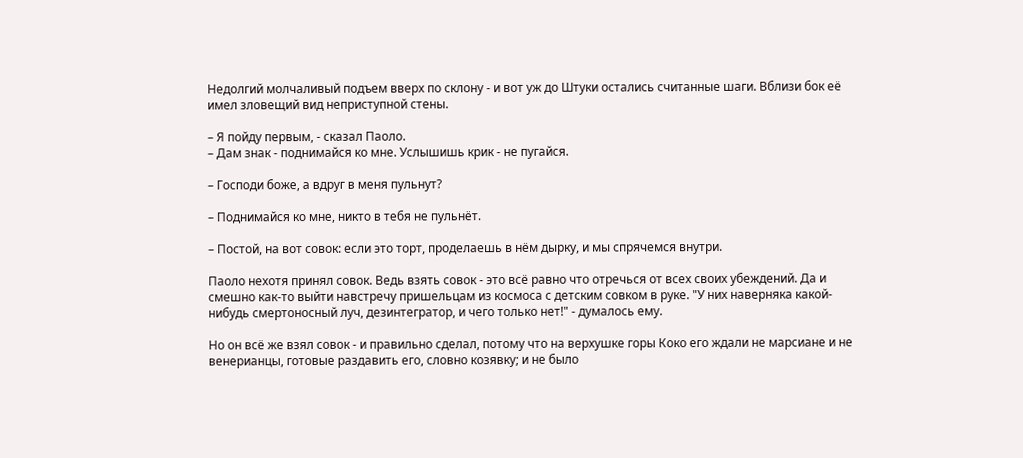Недолгий молчаливый подъем вверх по склону - и вот уж до Штуки остались считанные шаги. Вблизи бок её имел зловещий вид неприступной стены.

– Я пойду первым, - сказал Паоло.
– Дам знак - поднимайся ко мне. Услышишь крик - не пугайся.

– Господи боже, а вдруг в меня пульнут?

– Поднимайся ко мне, никто в тебя не пульнёт.

– Постой, на вот совок: если это торт, проделаешь в нём дырку, и мы спрячемся внутри.

Паоло нехотя принял совок. Ведь взять совок - это всё равно что отречься от всех своих убеждений. Да и смешно как-то выйти навстречу пришельцам из космоса с детским совком в руке. "У них наверняка какой-нибудь смертоносный луч, дезинтегратор, и чего только нет!" - думалось ему.

Но он всё же взял совок - и правильно сделал, потому что на верхушке горы Коко его ждали не марсиане и не венерианцы, готовые раздавить его, словно козявку; и не было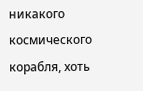никакого космического корабля, хоть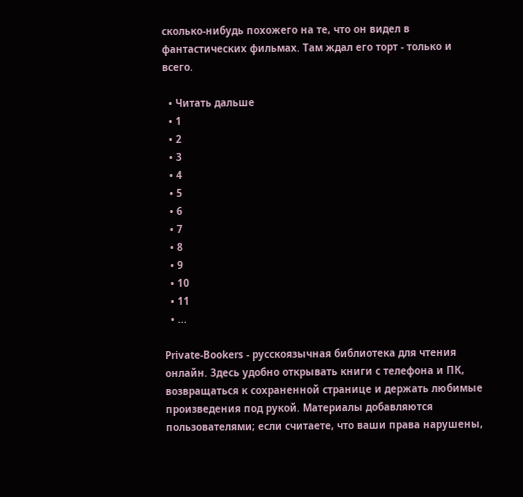сколько-нибудь похожего на те, что он видел в фантастических фильмах. Там ждал его торт - только и всего.

  • Читать дальше
  • 1
  • 2
  • 3
  • 4
  • 5
  • 6
  • 7
  • 8
  • 9
  • 10
  • 11
  • ...

Private-Bookers - русскоязычная библиотека для чтения онлайн. Здесь удобно открывать книги с телефона и ПК, возвращаться к сохраненной странице и держать любимые произведения под рукой. Материалы добавляются пользователями; если считаете, что ваши права нарушены,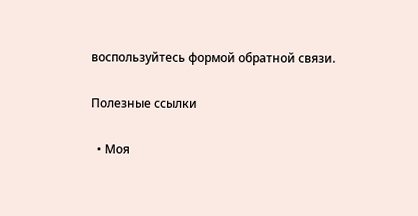воспользуйтесь формой обратной связи.

Полезные ссылки

  • Моя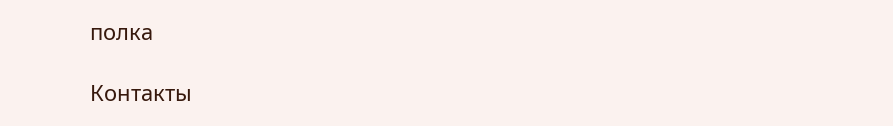полка

Контакты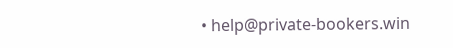• help@private-bookers.win